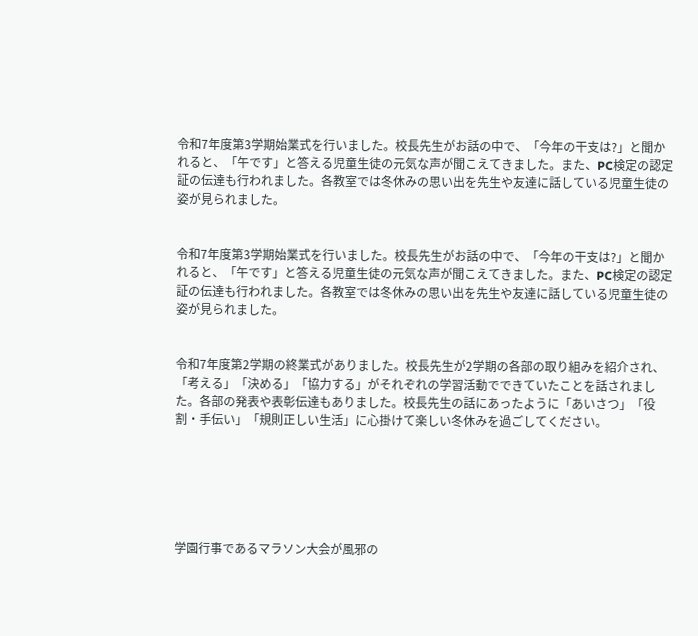令和7年度第3学期始業式を行いました。校長先生がお話の中で、「今年の干支は?」と聞かれると、「午です」と答える児童生徒の元気な声が聞こえてきました。また、PC検定の認定証の伝達も行われました。各教室では冬休みの思い出を先生や友達に話している児童生徒の姿が見られました。


令和7年度第3学期始業式を行いました。校長先生がお話の中で、「今年の干支は?」と聞かれると、「午です」と答える児童生徒の元気な声が聞こえてきました。また、PC検定の認定証の伝達も行われました。各教室では冬休みの思い出を先生や友達に話している児童生徒の姿が見られました。


令和7年度第2学期の終業式がありました。校長先生が2学期の各部の取り組みを紹介され、「考える」「決める」「協力する」がそれぞれの学習活動でできていたことを話されました。各部の発表や表彰伝達もありました。校長先生の話にあったように「あいさつ」「役割・手伝い」「規則正しい生活」に心掛けて楽しい冬休みを過ごしてください。






学園行事であるマラソン大会が風邪の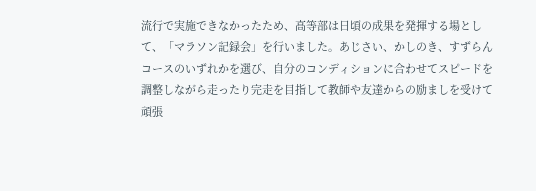流行で実施できなかったため、高等部は日頃の成果を発揮する場として、「マラソン記録会」を行いました。あじさい、かしのき、すずらんコースのいずれかを選び、自分のコンディションに合わせてスピードを調整しながら走ったり完走を目指して教師や友達からの励ましを受けて頑張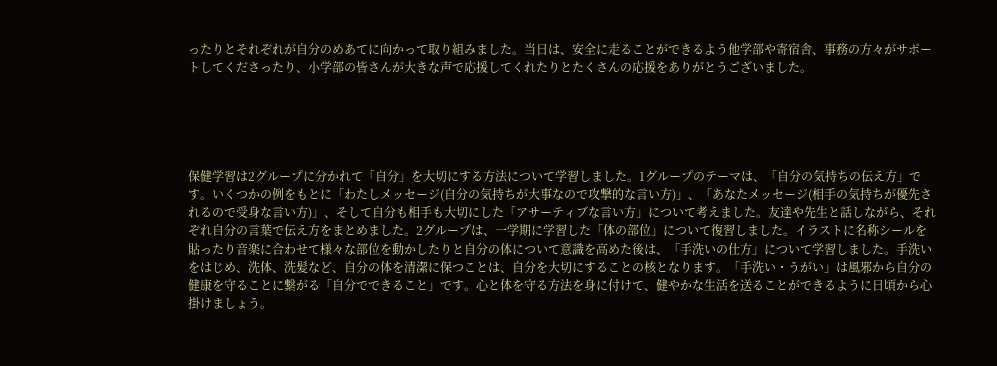ったりとそれぞれが自分のめあてに向かって取り組みました。当日は、安全に走ることができるよう他学部や寄宿舎、事務の方々がサポートしてくださったり、小学部の皆さんが大きな声で応援してくれたりとたくさんの応援をありがとうございました。





保健学習は2グループに分かれて「自分」を大切にする方法について学習しました。1グループのテーマは、「自分の気持ちの伝え方」です。いくつかの例をもとに「わたしメッセージ(自分の気持ちが大事なので攻撃的な言い方)」、「あなたメッセージ(相手の気持ちが優先されるので受身な言い方)」、そして自分も相手も大切にした「アサーティブな言い方」について考えました。友達や先生と話しながら、それぞれ自分の言葉で伝え方をまとめました。2グループは、一学期に学習した「体の部位」について復習しました。イラストに名称シールを貼ったり音楽に合わせて様々な部位を動かしたりと自分の体について意識を高めた後は、「手洗いの仕方」について学習しました。手洗いをはじめ、洗体、洗髪など、自分の体を清潔に保つことは、自分を大切にすることの核となります。「手洗い・うがい」は風邪から自分の健康を守ることに繋がる「自分でできること」です。心と体を守る方法を身に付けて、健やかな生活を送ることができるように日頃から心掛けましょう。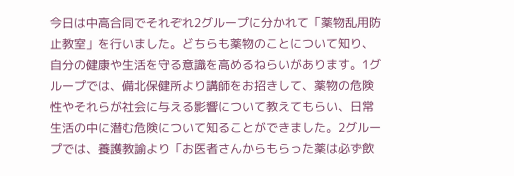今日は中高合同でそれぞれ2グループに分かれて「薬物乱用防止教室」を行いました。どちらも薬物のことについて知り、自分の健康や生活を守る意識を高めるねらいがあります。1グループでは、備北保健所より講師をお招きして、薬物の危険性やそれらが社会に与える影響について教えてもらい、日常生活の中に潜む危険について知ることができました。2グループでは、養護教諭より「お医者さんからもらった薬は必ず飲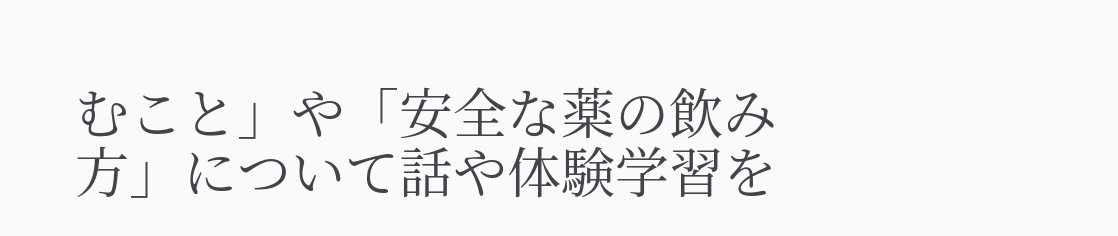むこと」や「安全な薬の飲み方」について話や体験学習を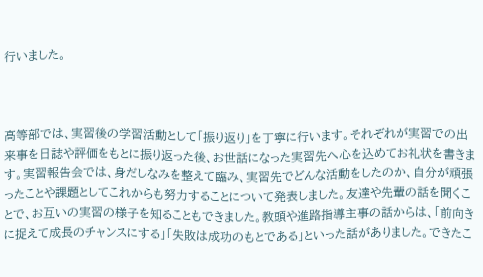行いました。



高等部では、実習後の学習活動として「振り返り」を丁寧に行います。それぞれが実習での出来事を日誌や評価をもとに振り返った後、お世話になった実習先へ心を込めてお礼状を書きます。実習報告会では、身だしなみを整えて臨み、実習先でどんな活動をしたのか、自分が頑張ったことや課題としてこれからも努力することについて発表しました。友達や先輩の話を聞くことで、お互いの実習の様子を知ることもできました。教頭や進路指導主事の話からは、「前向きに捉えて成長のチャンスにする」「失敗は成功のもとである」といった話がありました。できたこ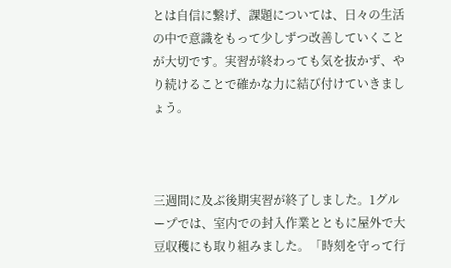とは自信に繋げ、課題については、日々の生活の中で意識をもって少しずつ改善していくことが大切です。実習が終わっても気を抜かず、やり続けることで確かな力に結び付けていきましょう。



三週間に及ぶ後期実習が終了しました。1グループでは、室内での封入作業とともに屋外で大豆収穫にも取り組みました。「時刻を守って行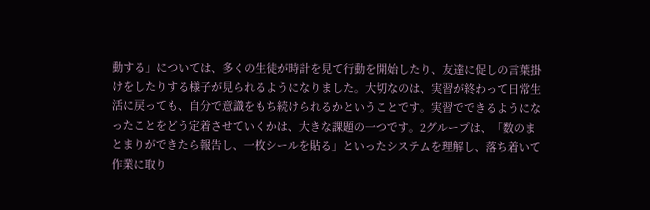動する」については、多くの生徒が時計を見て行動を開始したり、友達に促しの言葉掛けをしたりする様子が見られるようになりました。大切なのは、実習が終わって日常生活に戻っても、自分で意識をもち続けられるかということです。実習でできるようになったことをどう定着させていくかは、大きな課題の一つです。2グループは、「数のまとまりができたら報告し、一枚シールを貼る」といったシステムを理解し、落ち着いて作業に取り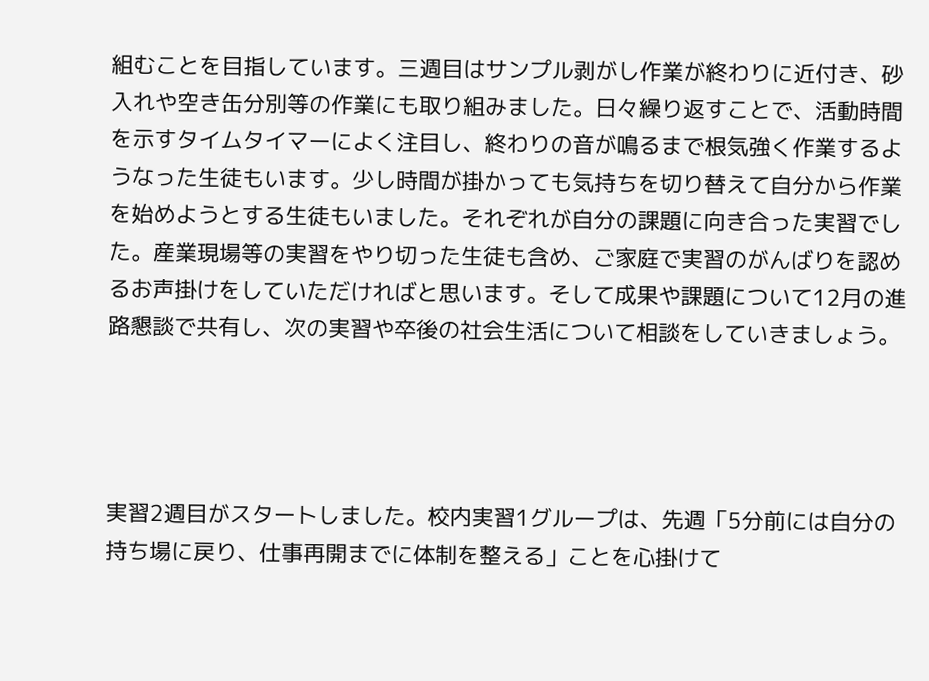組むことを目指しています。三週目はサンプル剥がし作業が終わりに近付き、砂入れや空き缶分別等の作業にも取り組みました。日々繰り返すことで、活動時間を示すタイムタイマーによく注目し、終わりの音が鳴るまで根気強く作業するようなった生徒もいます。少し時間が掛かっても気持ちを切り替えて自分から作業を始めようとする生徒もいました。それぞれが自分の課題に向き合った実習でした。産業現場等の実習をやり切った生徒も含め、ご家庭で実習のがんばりを認めるお声掛けをしていただければと思います。そして成果や課題について12月の進路懇談で共有し、次の実習や卒後の社会生活について相談をしていきましょう。




実習2週目がスタートしました。校内実習1グループは、先週「5分前には自分の持ち場に戻り、仕事再開までに体制を整える」ことを心掛けて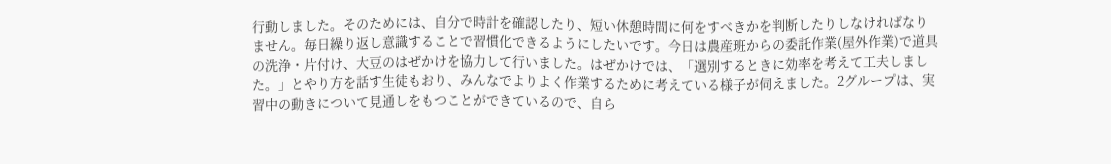行動しました。そのためには、自分で時計を確認したり、短い休憩時間に何をすべきかを判断したりしなければなりません。毎日繰り返し意識することで習慣化できるようにしたいです。今日は農産班からの委託作業(屋外作業)で道具の洗浄・片付け、大豆のはぜかけを協力して行いました。はぜかけでは、「選別するときに効率を考えて工夫しました。」とやり方を話す生徒もおり、みんなでよりよく作業するために考えている様子が伺えました。2グループは、実習中の動きについて見通しをもつことができているので、自ら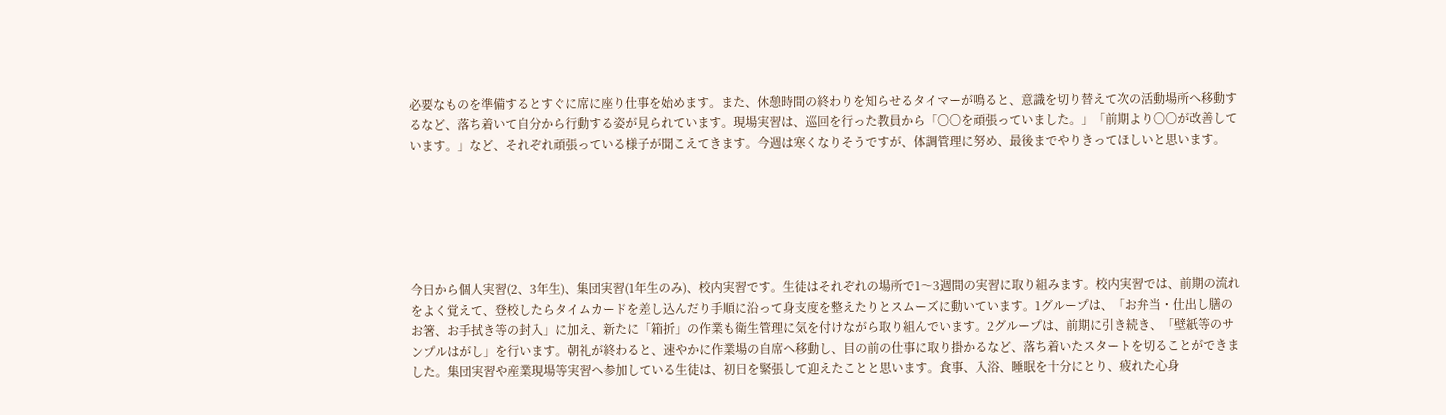必要なものを準備するとすぐに席に座り仕事を始めます。また、休憩時間の終わりを知らせるタイマーが鳴ると、意識を切り替えて次の活動場所へ移動するなど、落ち着いて自分から行動する姿が見られています。現場実習は、巡回を行った教員から「〇〇を頑張っていました。」「前期より〇〇が改善しています。」など、それぞれ頑張っている様子が聞こえてきます。今週は寒くなりそうですが、体調管理に努め、最後までやりきってほしいと思います。






今日から個人実習(2、3年生)、集団実習(1年生のみ)、校内実習です。生徒はそれぞれの場所で1〜3週間の実習に取り組みます。校内実習では、前期の流れをよく覚えて、登校したらタイムカードを差し込んだり手順に沿って身支度を整えたりとスムーズに動いています。1グループは、「お弁当・仕出し膳のお箸、お手拭き等の封入」に加え、新たに「箱折」の作業も衛生管理に気を付けながら取り組んでいます。2グループは、前期に引き続き、「壁紙等のサンプルはがし」を行います。朝礼が終わると、速やかに作業場の自席へ移動し、目の前の仕事に取り掛かるなど、落ち着いたスタートを切ることができました。集団実習や産業現場等実習へ参加している生徒は、初日を緊張して迎えたことと思います。食事、入浴、睡眠を十分にとり、疲れた心身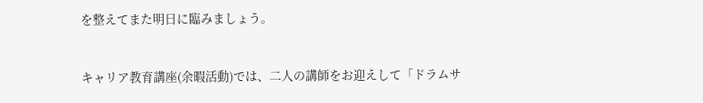を整えてまた明日に臨みましょう。


キャリア教育講座(余暇活動)では、二人の講師をお迎えして「ドラムサ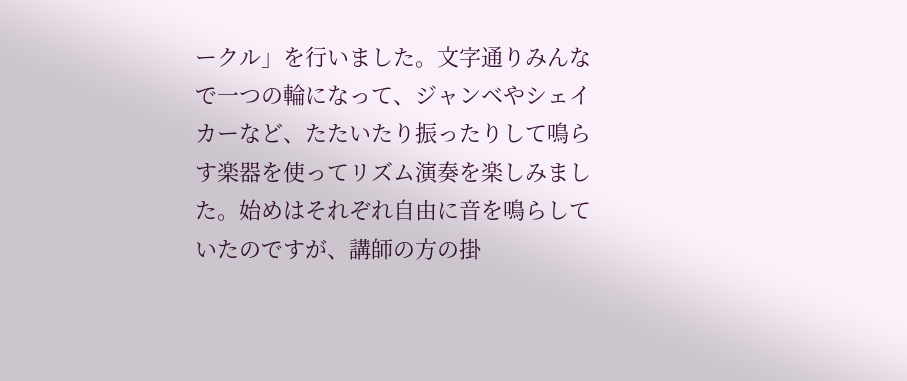ークル」を行いました。文字通りみんなで一つの輪になって、ジャンベやシェイカーなど、たたいたり振ったりして鳴らす楽器を使ってリズム演奏を楽しみました。始めはそれぞれ自由に音を鳴らしていたのですが、講師の方の掛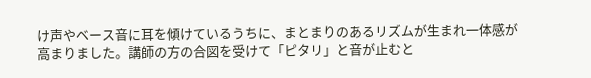け声やベース音に耳を傾けているうちに、まとまりのあるリズムが生まれ一体感が高まりました。講師の方の合図を受けて「ピタリ」と音が止むと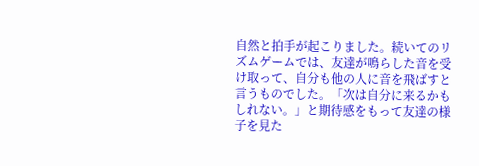自然と拍手が起こりました。続いてのリズムゲームでは、友達が鳴らした音を受け取って、自分も他の人に音を飛ばすと言うものでした。「次は自分に来るかもしれない。」と期待感をもって友達の様子を見た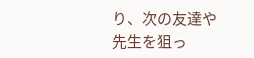り、次の友達や先生を狙っ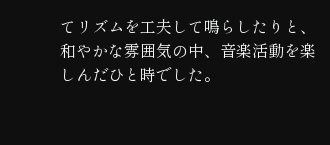てリズムを工夫して鳴らしたりと、和やかな雰囲気の中、音楽活動を楽しんだひと時でした。